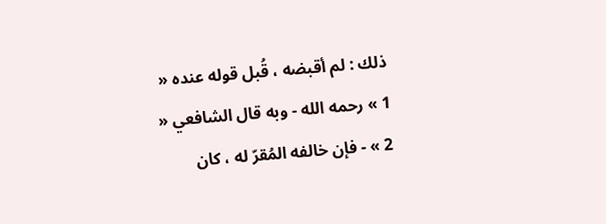ذلك : لم أقبضه ، قُبل قوله عنده « 1 » رحمه الله - وبه قال الشافعي « 2 » - فإن خالفه المُقرّ له ، كان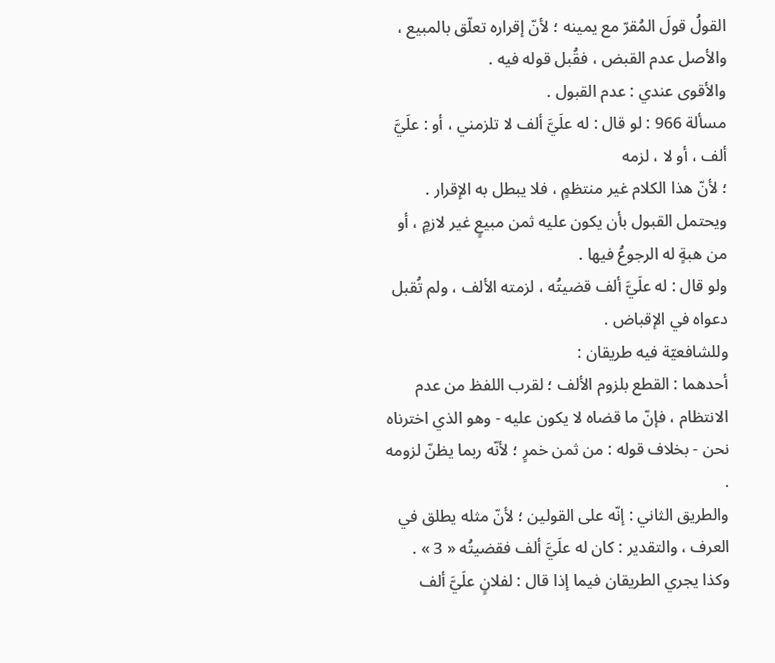القولُ قولَ المُقرّ مع يمينه ؛ لأنّ إقراره تعلّق بالمبيع ، والأصل عدم القبض ، فقُبل قوله فيه .
والأقوى عندي : عدم القبول .
مسألة 966 : لو قال : له علَيَّ ألف لا تلزمني ، أو : علَيَّ ألف ، أو لا ، لزمه
؛ لأنّ هذا الكلام غير منتظمٍ ، فلا يبطل به الإقرار .
ويحتمل القبول بأن يكون عليه ثمن مبيعٍ غير لازمٍ ، أو من هبةٍ له الرجوعُ فيها .
ولو قال : له علَيَّ ألف قضيتُه ، لزمته الألف ، ولم تُقبل دعواه في الإقباض .
وللشافعيّة فيه طريقان :
أحدهما : القطع بلزوم الألف ؛ لقرب اللفظ من عدم الانتظام ، فإنّ ما قضاه لا يكون عليه - وهو الذي اخترناه نحن - بخلاف قوله : من ثمن خمرٍ ؛ لأنّه ربما يظنّ لزومه .
والطريق الثاني : إنّه على القولين ؛ لأنّ مثله يطلق في العرف ، والتقدير : كان له علَيَّ ألف فقضيتُه « 3 » .
وكذا يجري الطريقان فيما إذا قال : لفلانٍ علَيَّ ألف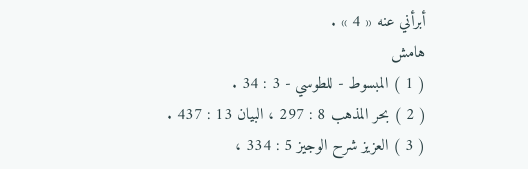أبرأني عنه « 4 » .
هامش
( 1 ) المبسوط - للطوسي - 3 : 34 .
( 2 ) بحر المذهب 8 : 297 ، البيان 13 : 437 .
( 3 ) العزيز شرح الوجيز 5 : 334 ،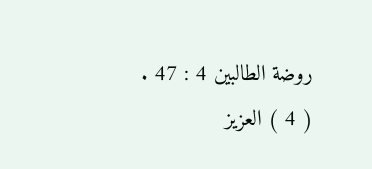روضة الطالبين 4 : 47 .
( 4 ) العزيز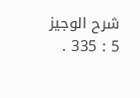شرح الوجيز 5 : 335 .